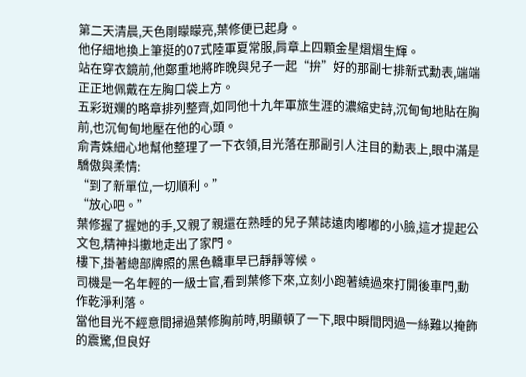第二天清晨,天色剛矇矇亮,葉修便已起身。
他仔細地換上筆挺的07式陸軍夏常服,肩章上四顆金星熠熠生輝。
站在穿衣鏡前,他鄭重地將昨晚與兒子一起“拚”好的那副七排新式勳表,端端正正地佩戴在左胸口袋上方。
五彩斑斕的略章排列整齊,如同他十九年軍旅生涯的濃縮史詩,沉甸甸地貼在胸前,也沉甸甸地壓在他的心頭。
俞青姝細心地幫他整理了一下衣領,目光落在那副引人注目的勳表上,眼中滿是驕傲與柔情:
“到了新單位,一切順利。”
“放心吧。”
葉修握了握她的手,又親了親還在熟睡的兒子葉誌遠肉嘟嘟的小臉,這才提起公文包,精神抖擻地走出了家門。
樓下,掛著總部牌照的黑色轎車早已靜靜等候。
司機是一名年輕的一級士官,看到葉修下來,立刻小跑著繞過來打開後車門,動作乾淨利落。
當他目光不經意間掃過葉修胸前時,明顯頓了一下,眼中瞬間閃過一絲難以掩飾的震驚,但良好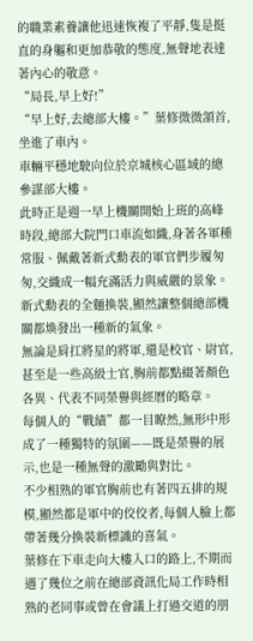的職業素養讓他迅速恢複了平靜,隻是挺直的身軀和更加恭敬的態度,無聲地表達著內心的敬意。
“局長,早上好!”
“早上好,去總部大樓。”葉修微微頷首,坐進了車內。
車輛平穩地駛向位於京城核心區域的總參謀部大樓。
此時正是週一早上機關開始上班的高峰時段,總部大院門口車流如織,身著各軍種常服、佩戴著新式勳表的軍官們步履匆匆,交織成一幅充滿活力與威嚴的景象。
新式勳表的全麵換裝,顯然讓整個總部機關都煥發出一種新的氣象。
無論是肩扛將星的將軍,還是校官、尉官,甚至是一些高級士官,胸前都點綴著顏色各異、代表不同榮譽與經曆的略章。
每個人的“戰績”都一目瞭然,無形中形成了一種獨特的氛圍——既是榮譽的展示,也是一種無聲的激勵與對比。
不少相熟的軍官胸前也有著四五排的規模,顯然都是軍中的佼佼者,每個人臉上都帶著幾分換裝新標識的喜氣。
葉修在下車走向大樓入口的路上,不期而遇了幾位之前在總部資訊化局工作時相熟的老同事或曾在會議上打過交道的朋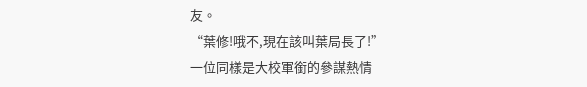友。
“葉修!哦不,現在該叫葉局長了!”
一位同樣是大校軍銜的參謀熱情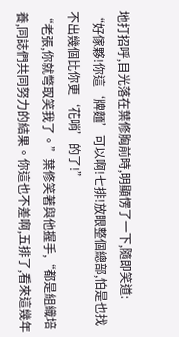地打招呼,目光落在葉修胸前時,明顯愣了一下,隨即笑道:
“好傢夥!你這‘牌麵’可以啊!七排!放眼整個總部,怕是也找不出幾個比你更‘花哨’的了!”
“老張,你就彆取笑我了。”葉修笑著與他握手,“都是組織培養,同誌們共同努力的結果。你這也不差啊,五排了,看來這幾年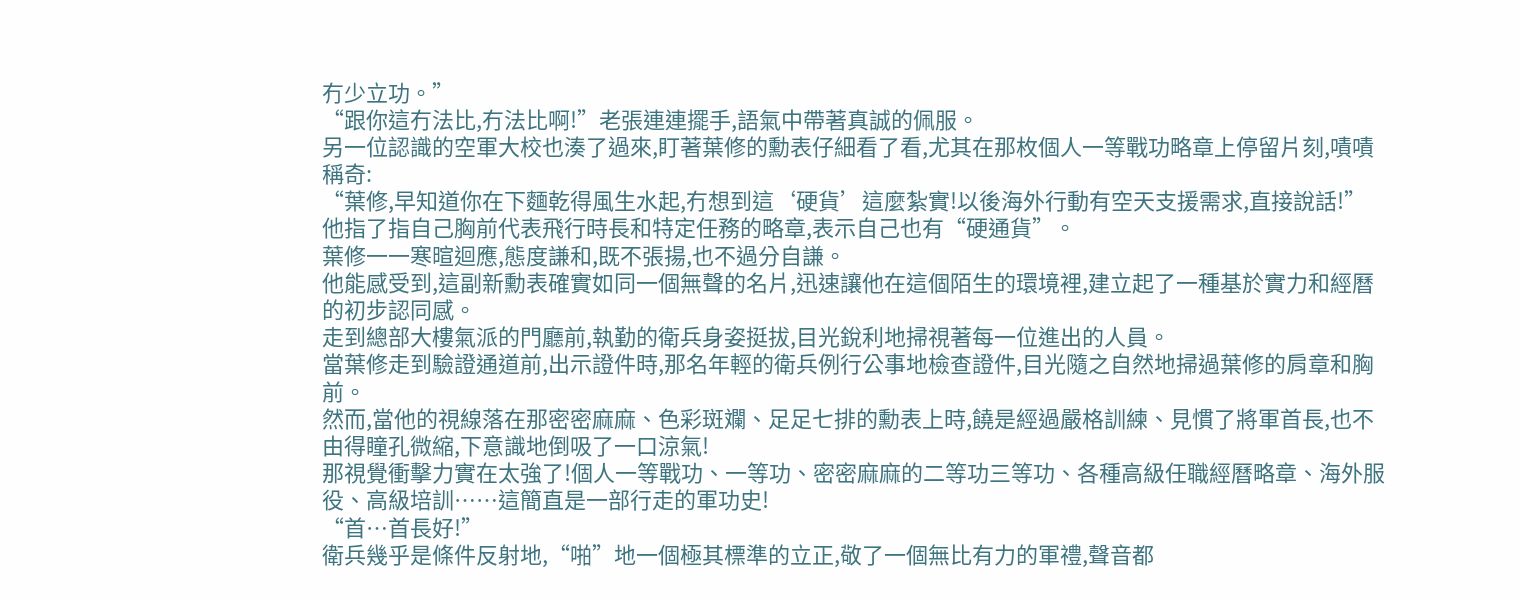冇少立功。”
“跟你這冇法比,冇法比啊!”老張連連擺手,語氣中帶著真誠的佩服。
另一位認識的空軍大校也湊了過來,盯著葉修的勳表仔細看了看,尤其在那枚個人一等戰功略章上停留片刻,嘖嘖稱奇:
“葉修,早知道你在下麵乾得風生水起,冇想到這‘硬貨’這麼紮實!以後海外行動有空天支援需求,直接說話!”
他指了指自己胸前代表飛行時長和特定任務的略章,表示自己也有“硬通貨”。
葉修一一寒暄迴應,態度謙和,既不張揚,也不過分自謙。
他能感受到,這副新勳表確實如同一個無聲的名片,迅速讓他在這個陌生的環境裡,建立起了一種基於實力和經曆的初步認同感。
走到總部大樓氣派的門廳前,執勤的衛兵身姿挺拔,目光銳利地掃視著每一位進出的人員。
當葉修走到驗證通道前,出示證件時,那名年輕的衛兵例行公事地檢查證件,目光隨之自然地掃過葉修的肩章和胸前。
然而,當他的視線落在那密密麻麻、色彩斑斕、足足七排的勳表上時,饒是經過嚴格訓練、見慣了將軍首長,也不由得瞳孔微縮,下意識地倒吸了一口涼氣!
那視覺衝擊力實在太強了!個人一等戰功、一等功、密密麻麻的二等功三等功、各種高級任職經曆略章、海外服役、高級培訓……這簡直是一部行走的軍功史!
“首…首長好!”
衛兵幾乎是條件反射地,“啪”地一個極其標準的立正,敬了一個無比有力的軍禮,聲音都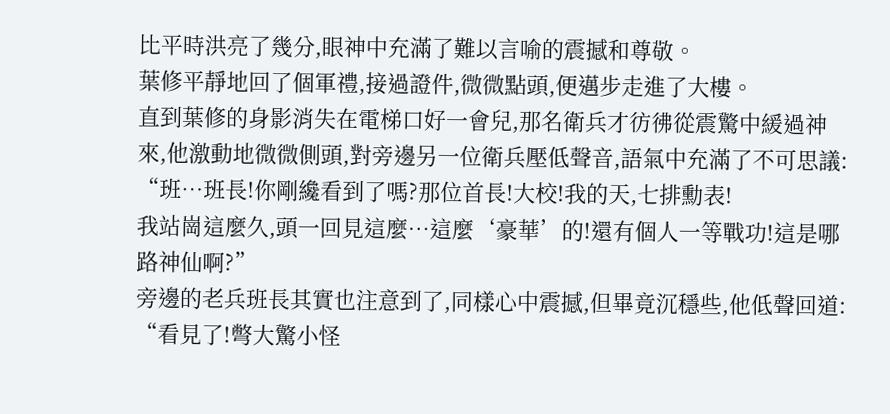比平時洪亮了幾分,眼神中充滿了難以言喻的震撼和尊敬。
葉修平靜地回了個軍禮,接過證件,微微點頭,便邁步走進了大樓。
直到葉修的身影消失在電梯口好一會兒,那名衛兵才彷彿從震驚中緩過神來,他激動地微微側頭,對旁邊另一位衛兵壓低聲音,語氣中充滿了不可思議:
“班…班長!你剛纔看到了嗎?那位首長!大校!我的天,七排勳表!
我站崗這麼久,頭一回見這麼…這麼‘豪華’的!還有個人一等戰功!這是哪路神仙啊?”
旁邊的老兵班長其實也注意到了,同樣心中震撼,但畢竟沉穩些,他低聲回道:
“看見了!彆大驚小怪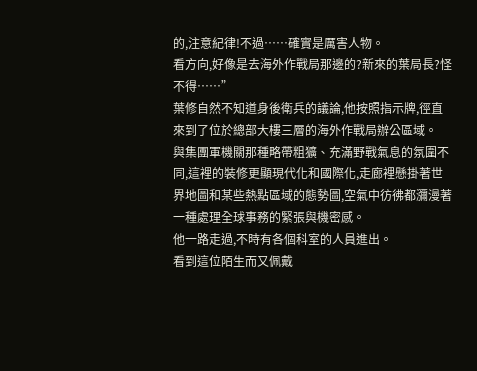的,注意紀律!不過……確實是厲害人物。
看方向,好像是去海外作戰局那邊的?新來的葉局長?怪不得……”
葉修自然不知道身後衛兵的議論,他按照指示牌,徑直來到了位於總部大樓三層的海外作戰局辦公區域。
與集團軍機關那種略帶粗獷、充滿野戰氣息的氛圍不同,這裡的裝修更顯現代化和國際化,走廊裡懸掛著世界地圖和某些熱點區域的態勢圖,空氣中彷彿都瀰漫著一種處理全球事務的緊張與機密感。
他一路走過,不時有各個科室的人員進出。
看到這位陌生而又佩戴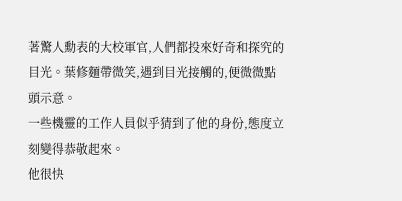著驚人勳表的大校軍官,人們都投來好奇和探究的目光。葉修麵帶微笑,遇到目光接觸的,便微微點頭示意。
一些機靈的工作人員似乎猜到了他的身份,態度立刻變得恭敬起來。
他很快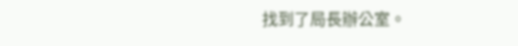找到了局長辦公室。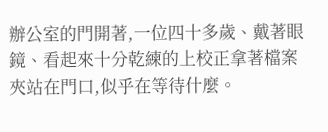辦公室的門開著,一位四十多歲、戴著眼鏡、看起來十分乾練的上校正拿著檔案夾站在門口,似乎在等待什麼。